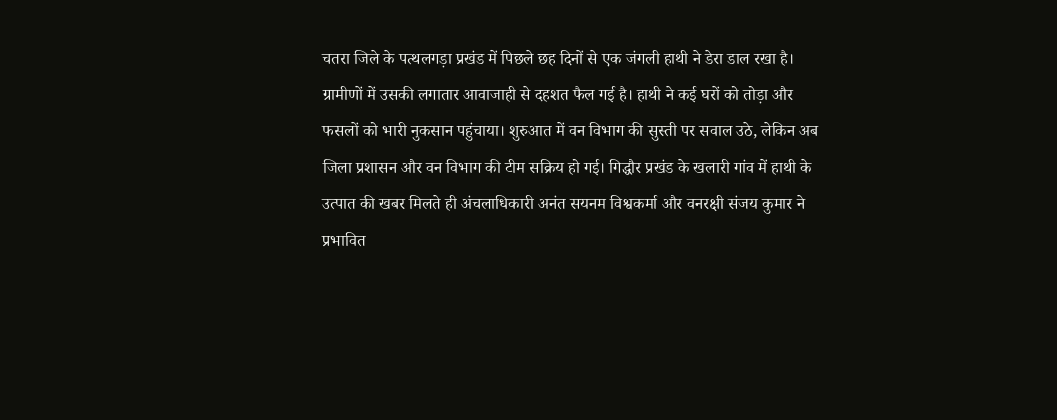चतरा जिले के पत्थलगड़ा प्रखंड में पिछले छह दिनों से एक जंगली हाथी ने डेरा डाल रखा है। ग्रामीणों में उसकी लगातार आवाजाही से दहशत फैल गई है। हाथी ने कई घरों को तोड़ा और फसलों को भारी नुकसान पहुंचाया। शुरुआत में वन विभाग की सुस्ती पर सवाल उठे, लेकिन अब जिला प्रशासन और वन विभाग की टीम सक्रिय हो गई। गिद्धौर प्रखंड के खलारी गांव में हाथी के उत्पात की खबर मिलते ही अंचलाधिकारी अनंत सयनम विश्वकर्मा और वनरक्षी संजय कुमार ने प्रभावित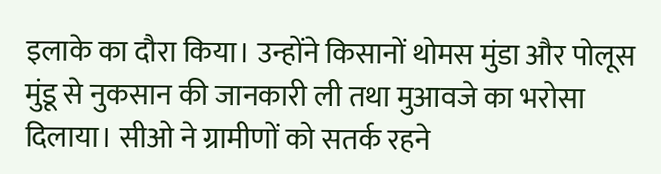इलाके का दौरा किया। उन्होंने किसानों थोमस मुंडा और पोलूस मुंडू से नुकसान की जानकारी ली तथा मुआवजे का भरोसा दिलाया। सीओ ने ग्रामीणों को सतर्क रहने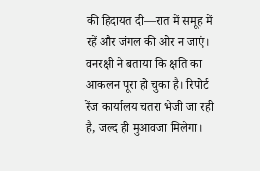की हिदायत दी—रात में समूह में रहें और जंगल की ओर न जाएं। वनरक्षी ने बताया कि क्षति का आकलन पूरा हो चुका है। रिपोर्ट रेंज कार्यालय चतरा भेजी जा रही है, जल्द ही मुआवजा मिलेगा।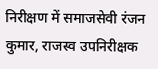निरीक्षण में समाजसेवी रंजन कुमार, राजस्व उपनिरीक्षक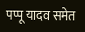पप्पू यादव समेत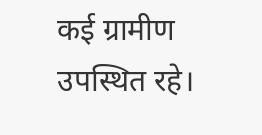कई ग्रामीण उपस्थित रहे।